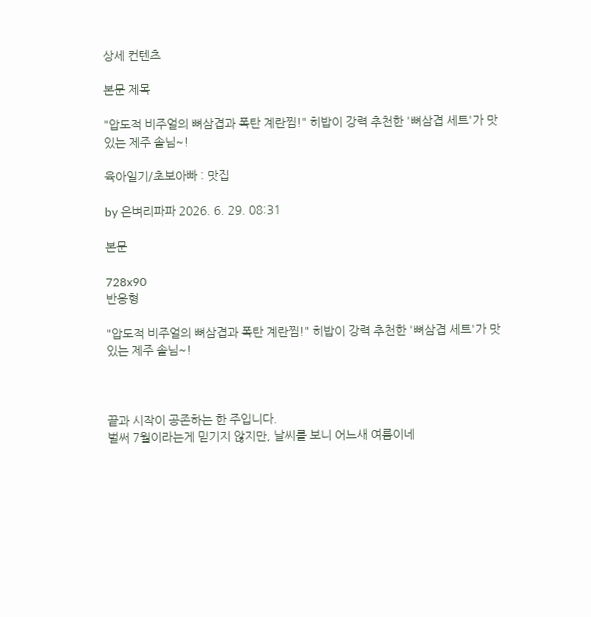상세 컨텐츠

본문 제목

"압도적 비주얼의 뼈삼겹과 폭탄 계란찜!" 히밥이 강력 추천한 '뼈삼겹 세트'가 맛있는 제주 솥님~!

육아일기/초보아빠 : 맛집

by 은벼리파파 2026. 6. 29. 08:31

본문

728x90
반응형

"압도적 비주얼의 뼈삼겹과 폭탄 계란찜!" 히밥이 강력 추천한 '뼈삼겹 세트'가 맛있는 제주 솥님~!



끝과 시작이 공존하는 한 주입니다.
벌써 7월이라는게 믿기지 않지만, 날씨를 보니 어느새 여름이네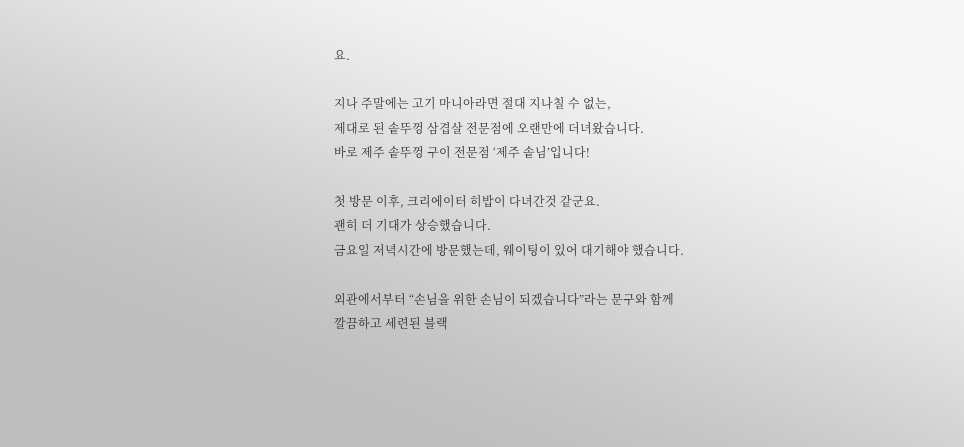요.

지나 주말에는 고기 마니아라면 절대 지나칠 수 없는,
제대로 된 솥뚜껑 삼겹살 전문점에 오랜만에 더녀왔습니다.
바로 제주 솥뚜껑 구이 전문점 ‘제주 솥님’입니다!

첫 방문 이후, 크리에이터 히밥이 다녀간것 같군요.
괜히 더 기대가 상승했습니다.
금요일 저녁시간에 방문했는데, 웨이팅이 있어 대기해야 했습니다.

외관에서부터 “손님을 위한 손님이 되겠습니다”라는 문구와 함께
깔끔하고 세련된 블랙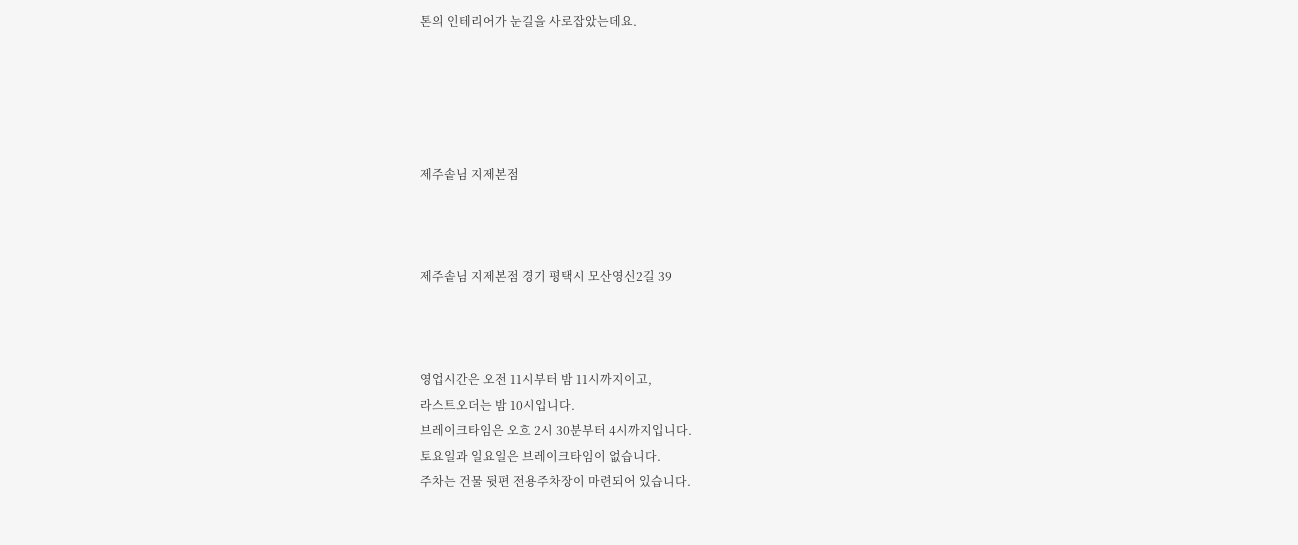톤의 인테리어가 눈길을 사로잡았는데요.





제주솥님 지제본점



제주솥님 지제본점 경기 평택시 모산영신2길 39



영업시간은 오전 11시부터 밤 11시까지이고,
라스트오더는 밤 10시입니다.
브레이크타임은 오흐 2시 30분부터 4시까지입니다.
토요일과 일요일은 브레이크타임이 없습니다.
주차는 건물 뒷편 전용주차장이 마련되어 있습니다.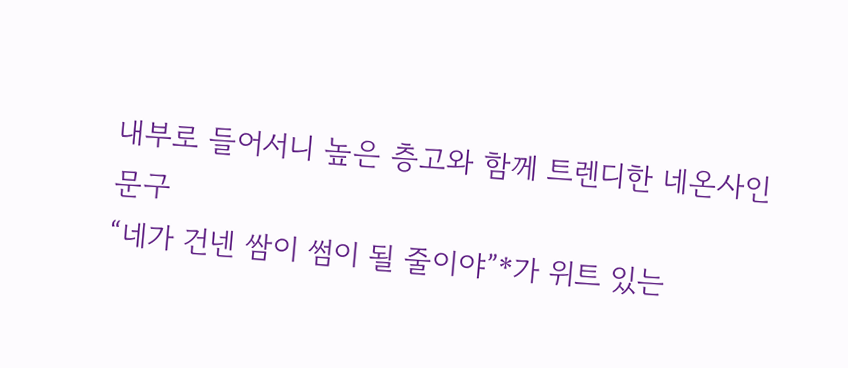내부로 들어서니 높은 층고와 함께 트렌디한 네온사인 문구
“네가 건넨 쌈이 썸이 될 줄이야”*가 위트 있는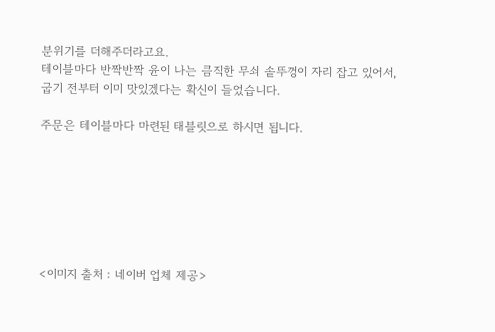분위기를 더해주더라고요.
테이블마다 반짝반짝 윤이 나는 큼직한 무쇠 솥뚜껑이 자리 잡고 있어서,
굽기 전부터 이미 맛있겠다는 확신이 들었습니다.

주문은 테이블마다 마련된 태블릿으로 하시면 됩니다.







<이미지 출처 : 네이버 업체 제공>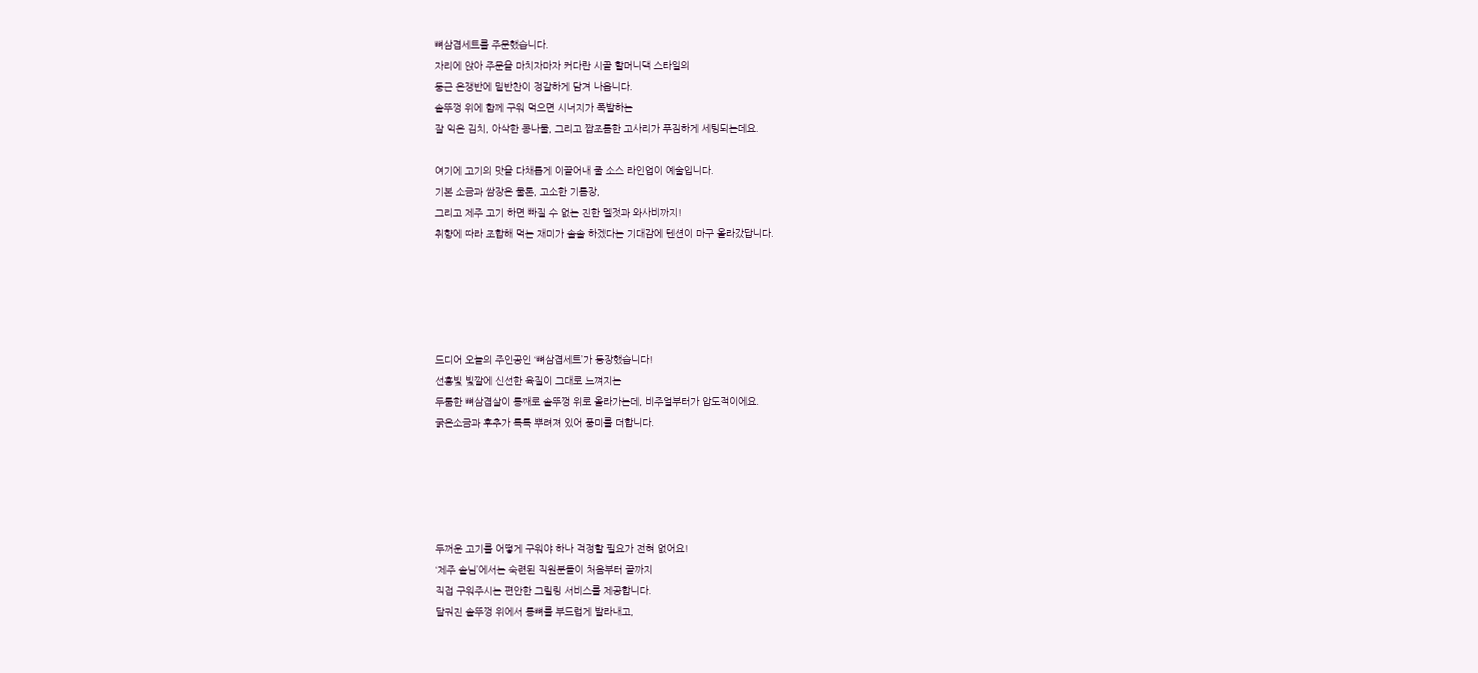뼈삼겹세트를 주문했습니다.
자리에 앉아 주문을 마치자마자 커다란 시골 할머니댁 스타일의
둥근 은쟁반에 밑반찬이 정갈하게 담겨 나옵니다.
솥뚜껑 위에 함께 구워 먹으면 시너지가 폭발하는
잘 익은 김치, 아삭한 콩나물, 그리고 짭조름한 고사리가 푸짐하게 세팅되는데요.

여기에 고기의 맛을 다채롭게 이끌어내 줄 소스 라인업이 예술입니다.
기본 소금과 쌈장은 물론, 고소한 기름장,
그리고 제주 고기 하면 빠질 수 없는 진한 멜젓과 와사비까지!
취향에 따라 조합해 먹는 재미가 솔솔 하겠다는 기대감에 텐션이 마구 올라갔답니다.





드디어 오늘의 주인공인 ‘뼈삼겹세트’가 등장했습니다!
선홍빛 빛깔에 신선한 육질이 그대로 느껴지는
두툼한 뼈삼겹살이 통째로 솥뚜껑 위로 올라가는데, 비주얼부터가 압도적이에요.
굵은소금과 후추가 톡톡 뿌려져 있어 풍미를 더합니다.





두꺼운 고기를 어떻게 구워야 하나 걱정할 필요가 전혀 없어요!
‘제주 솥님’에서는 숙련된 직원분들이 처음부터 끝까지
직접 구워주시는 편안한 그릴링 서비스를 제공합니다.
달궈진 솥뚜껑 위에서 통뼈를 부드럽게 발라내고,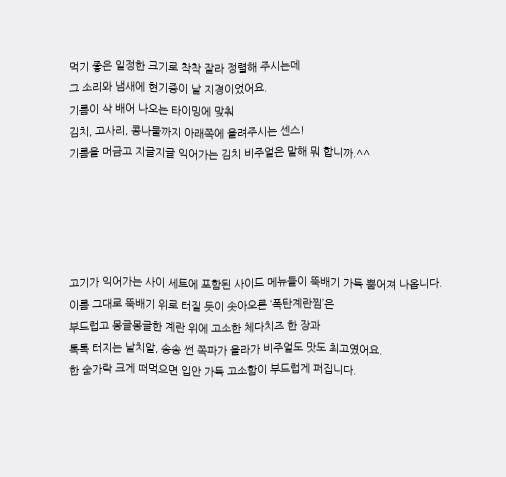먹기 좋은 일정한 크기로 착착 잘라 정렬해 주시는데
그 소리와 냄새에 현기증이 날 지경이었어요.
기름이 삭 배어 나오는 타이밍에 맞춰
김치, 고사리, 콩나물까지 아래쪽에 올려주시는 센스!
기름을 머금고 지글지글 익어가는 김치 비주얼은 말해 뭐 합니까.^^





고기가 익어가는 사이 세트에 포함된 사이드 메뉴들이 뚝배기 가득 뿜어져 나옵니다.
이름 그대로 뚝배기 위로 터질 듯이 솟아오른 ‘폭탄계란찜’은
부드럽고 몽글몽글한 계란 위에 고소한 체다치즈 한 장과
톡톡 터지는 날치알, 송송 썬 쪽파가 올라가 비주얼도 맛도 최고였어요.
한 숟가락 크게 떠먹으면 입안 가득 고소함이 부드럽게 퍼집니다.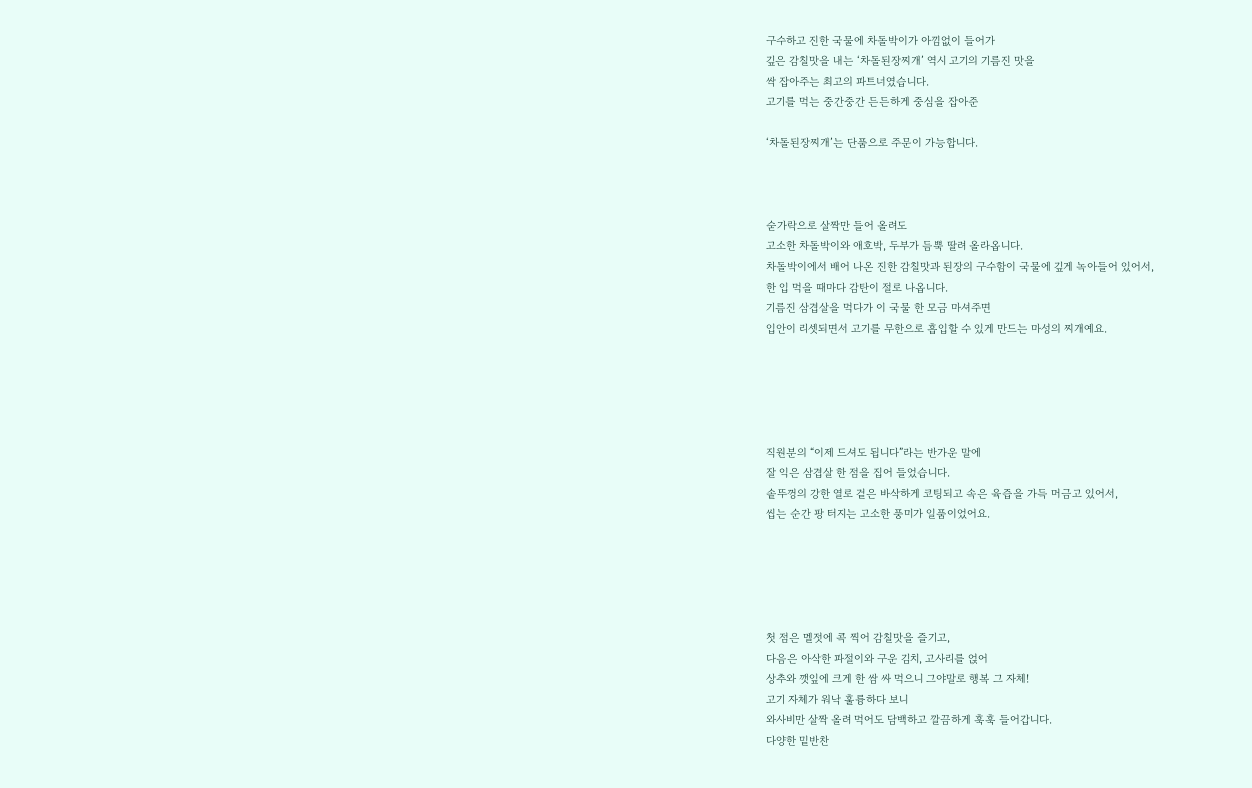구수하고 진한 국물에 차돌박이가 아낌없이 들어가
깊은 감칠맛을 내는 ‘차돌된장찌개’ 역시 고기의 기름진 맛을
싹 잡아주는 최고의 파트너였습니다.
고기를 먹는 중간중간 든든하게 중심을 잡아준

‘차돌된장찌개’는 단품으로 주문이 가능합니다.



숟가락으로 살짝만 들어 올려도
고소한 차돌박이와 애호박, 두부가 듬뿍 딸려 올라옵니다.
차돌박이에서 배어 나온 진한 감칠맛과 된장의 구수함이 국물에 깊게 녹아들어 있어서,
한 입 먹을 때마다 감탄이 절로 나옵니다.
기름진 삼겹살을 먹다가 이 국물 한 모금 마셔주면
입안이 리셋되면서 고기를 무한으로 흡입할 수 있게 만드는 마성의 찌개예요.





직원분의 “이제 드셔도 됩니다”라는 반가운 말에
잘 익은 삼겹살 한 점을 집어 들었습니다.
솥뚜껑의 강한 열로 겉은 바삭하게 코팅되고 속은 육즙을 가득 머금고 있어서,
씹는 순간 팡 터지는 고소한 풍미가 일품이었어요.





첫 점은 멜젓에 콕 찍어 감칠맛을 즐기고,
다음은 아삭한 파절이와 구운 김치, 고사리를 얹어
상추와 깻잎에 크게 한 쌈 싸 먹으니 그야말로 행복 그 자체!
고기 자체가 워낙 훌륭하다 보니
와사비만 살짝 올려 먹어도 담백하고 깔끔하게 훅훅 들어갑니다.
다양한 밑반찬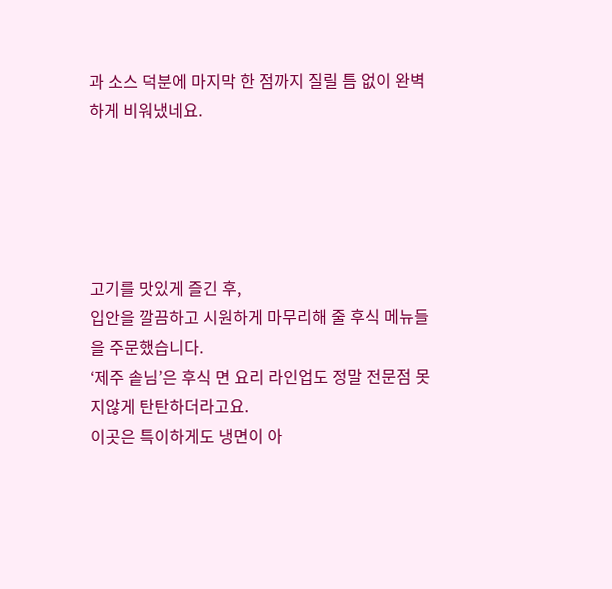과 소스 덕분에 마지막 한 점까지 질릴 틈 없이 완벽하게 비워냈네요.





고기를 맛있게 즐긴 후,
입안을 깔끔하고 시원하게 마무리해 줄 후식 메뉴들을 주문했습니다.
‘제주 솥님’은 후식 면 요리 라인업도 정말 전문점 못지않게 탄탄하더라고요.
이곳은 특이하게도 냉면이 아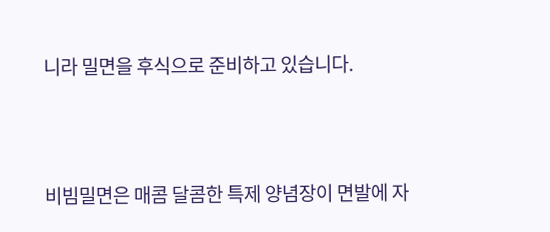니라 밀면을 후식으로 준비하고 있습니다.



비빔밀면은 매콤 달콤한 특제 양념장이 면발에 자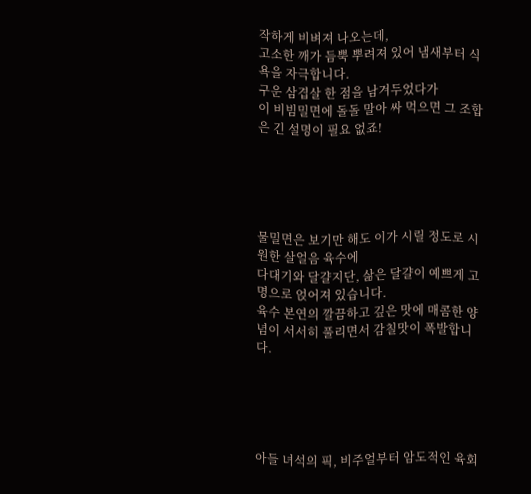작하게 비벼져 나오는데,
고소한 깨가 듬뿍 뿌려져 있어 냄새부터 식욕을 자극합니다.
구운 삼겹살 한 점을 남겨두었다가
이 비빔밀면에 돌돌 말아 싸 먹으면 그 조합은 긴 설명이 필요 없죠!





물밀면은 보기만 해도 이가 시릴 정도로 시원한 살얼음 육수에
다대기와 달걀지단, 삶은 달걀이 예쁘게 고명으로 얹어져 있습니다.
육수 본연의 깔끔하고 깊은 맛에 매콤한 양념이 서서히 풀리면서 감칠맛이 폭발합니다.





아들 녀석의 픽, 비주얼부터 암도적인 육회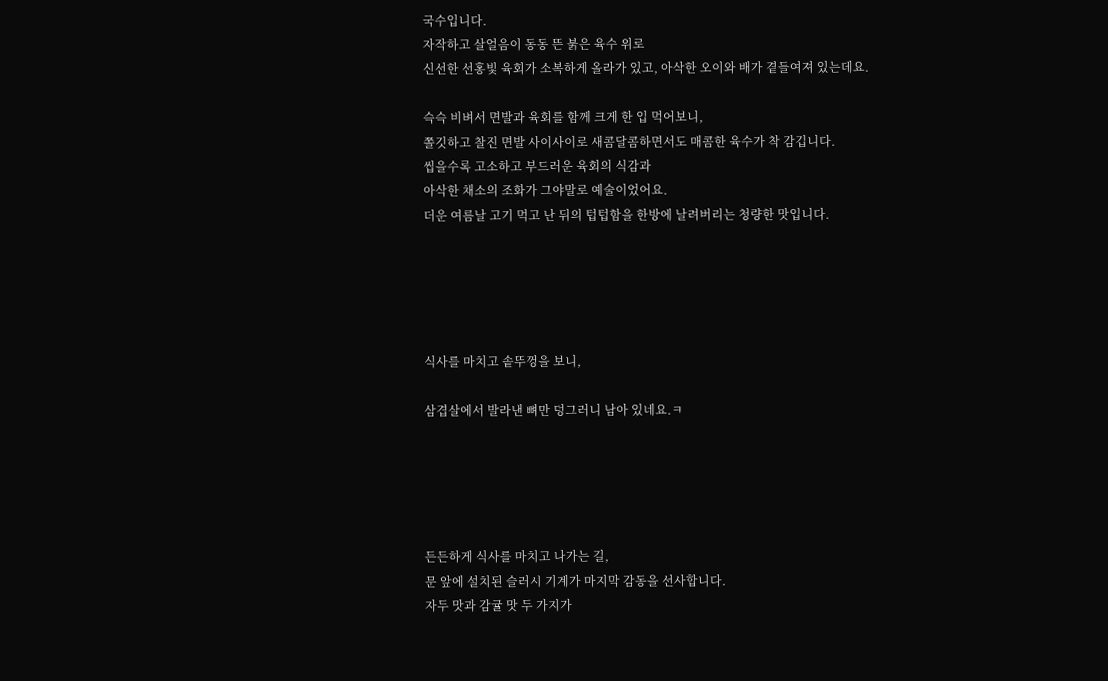국수입니다.
자작하고 살얼음이 동동 뜬 붉은 육수 위로
신선한 선홍빛 육회가 소복하게 올라가 있고, 아삭한 오이와 배가 곁들여져 있는데요.

슥슥 비벼서 면발과 육회를 함께 크게 한 입 먹어보니,
쫄깃하고 찰진 면발 사이사이로 새콤달콤하면서도 매콤한 육수가 착 감깁니다.
씹을수록 고소하고 부드러운 육회의 식감과
아삭한 채소의 조화가 그야말로 예술이었어요.
더운 여름날 고기 먹고 난 뒤의 텁텁함을 한방에 날려버리는 청량한 맛입니다.





식사를 마치고 솥뚜껑을 보니,

삼겹살에서 발라낸 뼈만 덩그러니 남아 있네요.ㅋ





든든하게 식사를 마치고 나가는 길,
문 앞에 설치된 슬러시 기계가 마지막 감동을 선사합니다.
자두 맛과 감귤 맛 두 가지가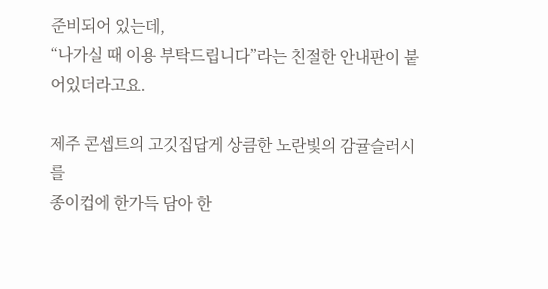준비되어 있는데,
“나가실 때 이용 부탁드립니다”라는 친절한 안내판이 붙어있더라고요.

제주 콘셉트의 고깃집답게 상큼한 노란빛의 감귤슬러시를
종이컵에 한가득 담아 한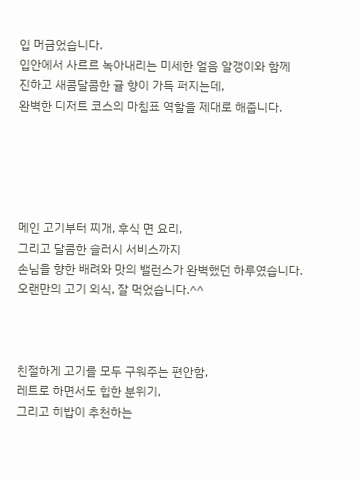입 머금었습니다.
입안에서 사르르 녹아내리는 미세한 얼음 알갱이와 함께
진하고 새콤달콤한 귤 향이 가득 퍼지는데,
완벽한 디저트 코스의 마침표 역할을 제대로 해줍니다.





메인 고기부터 찌개, 후식 면 요리,
그리고 달콤한 슬러시 서비스까지
손님을 향한 배려와 맛의 밸런스가 완벽했던 하루였습니다.
오랜만의 고기 외식, 잘 먹었습니다.^^



친절하게 고기를 모두 구워주는 편안함,
레트로 하면서도 힙한 분위기,
그리고 히밥이 추천하는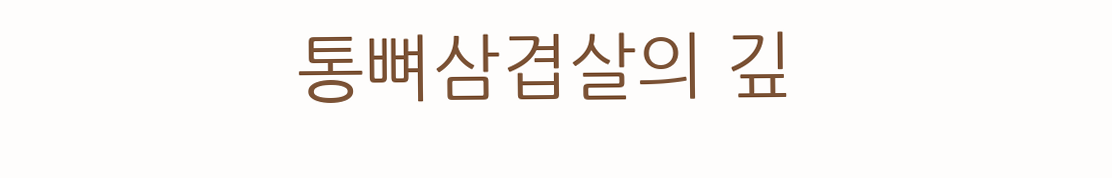통뼈삼겹살의 깊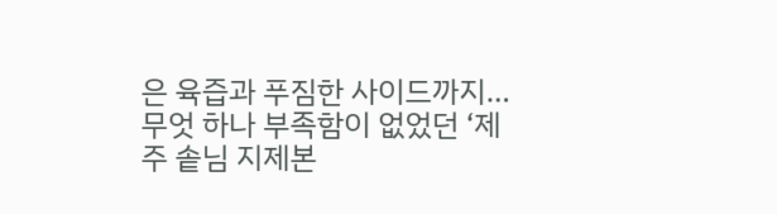은 육즙과 푸짐한 사이드까지...
무엇 하나 부족함이 없었던 ‘제주 솥님 지제본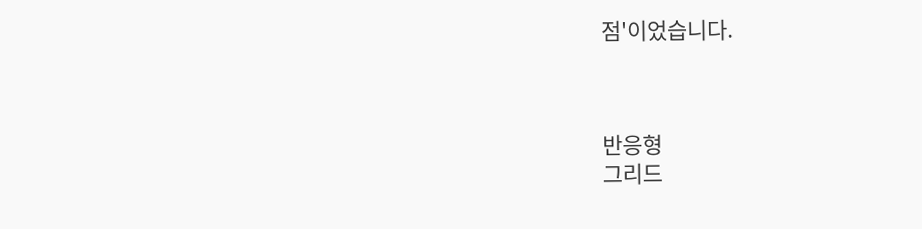점'이었습니다.



반응형
그리드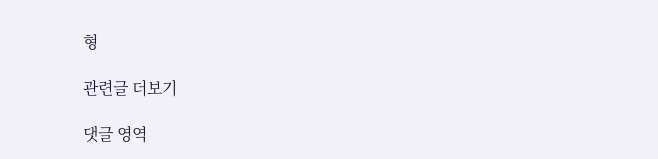형

관련글 더보기

댓글 영역